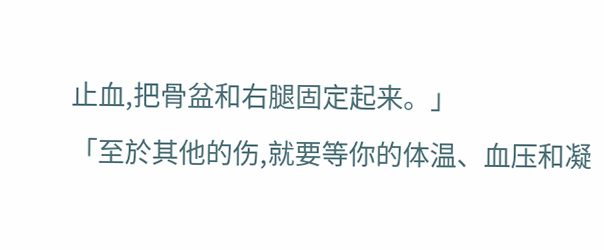止血,把骨盆和右腿固定起来。」
「至於其他的伤,就要等你的体温、血压和凝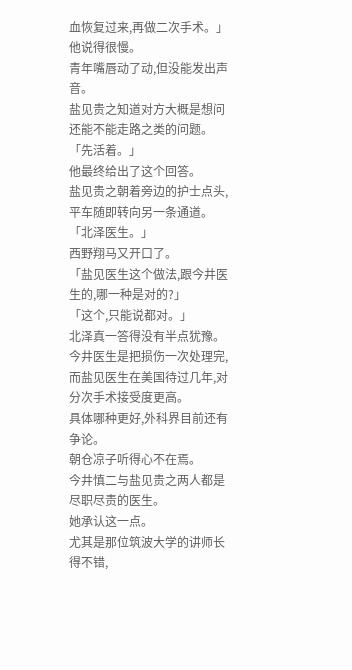血恢复过来,再做二次手术。」
他说得很慢。
青年嘴唇动了动,但没能发出声音。
盐见贵之知道对方大概是想问还能不能走路之类的问题。
「先活着。」
他最终给出了这个回答。
盐见贵之朝着旁边的护士点头,平车随即转向另一条通道。
「北泽医生。」
西野翔马又开口了。
「盐见医生这个做法,跟今井医生的,哪一种是对的?」
「这个,只能说都对。」
北泽真一答得没有半点犹豫。
今井医生是把损伤一次处理完,而盐见医生在美国待过几年,对分次手术接受度更高。
具体哪种更好,外科界目前还有争论。
朝仓凉子听得心不在焉。
今井慎二与盐见贵之两人都是尽职尽责的医生。
她承认这一点。
尤其是那位筑波大学的讲师长得不错,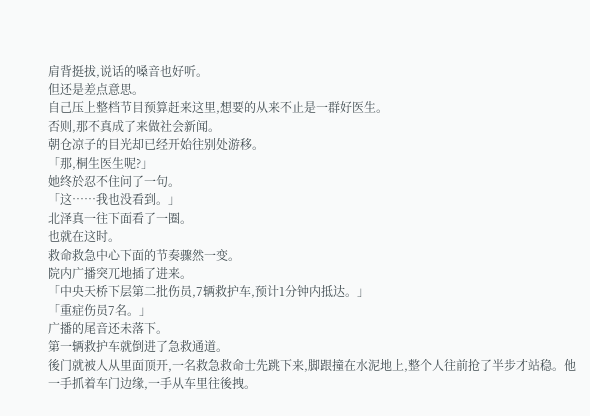肩背挺拔,说话的嗓音也好听。
但还是差点意思。
自己压上整档节目预算赶来这里,想要的从来不止是一群好医生。
否则,那不真成了来做社会新闻。
朝仓凉子的目光却已经开始往别处游移。
「那,桐生医生呢?」
她终於忍不住问了一句。
「这……我也没看到。」
北泽真一往下面看了一圈。
也就在这时。
救命救急中心下面的节奏骤然一变。
院内广播突兀地插了进来。
「中央天桥下层第二批伤员,7辆救护车,预计1分钟内抵达。」
「重症伤员7名。」
广播的尾音还未落下。
第一辆救护车就倒进了急救通道。
後门就被人从里面顶开,一名救急救命士先跳下来,脚跟撞在水泥地上,整个人往前抢了半步才站稳。他一手抓着车门边缘,一手从车里往後拽。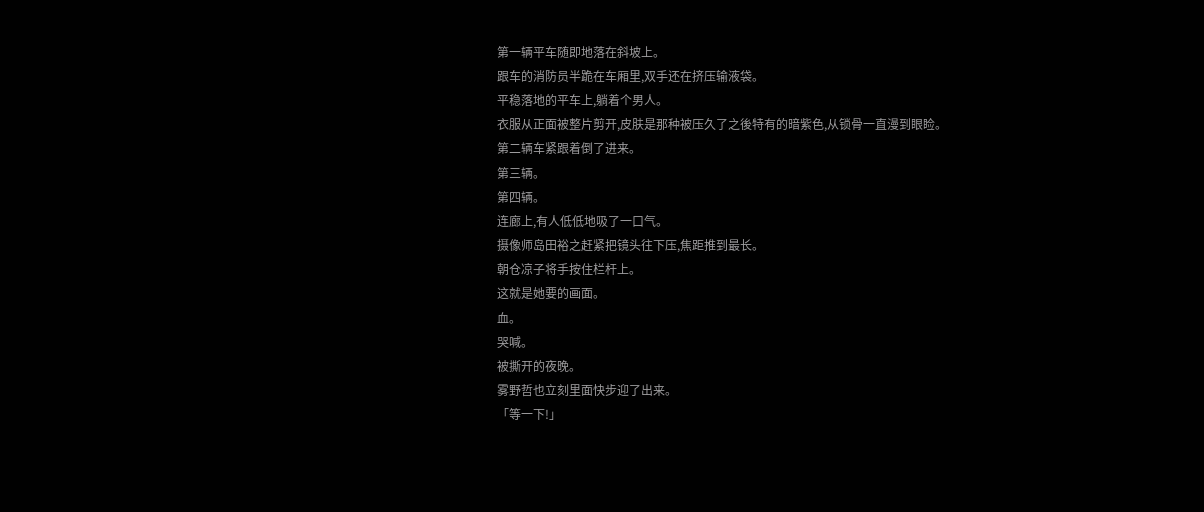第一辆平车随即地落在斜坡上。
跟车的消防员半跪在车厢里,双手还在挤压输液袋。
平稳落地的平车上,躺着个男人。
衣服从正面被整片剪开,皮肤是那种被压久了之後特有的暗紫色,从锁骨一直漫到眼睑。
第二辆车紧跟着倒了进来。
第三辆。
第四辆。
连廊上,有人低低地吸了一口气。
摄像师岛田裕之赶紧把镜头往下压,焦距推到最长。
朝仓凉子将手按住栏杆上。
这就是她要的画面。
血。
哭喊。
被撕开的夜晚。
雾野哲也立刻里面快步迎了出来。
「等一下!」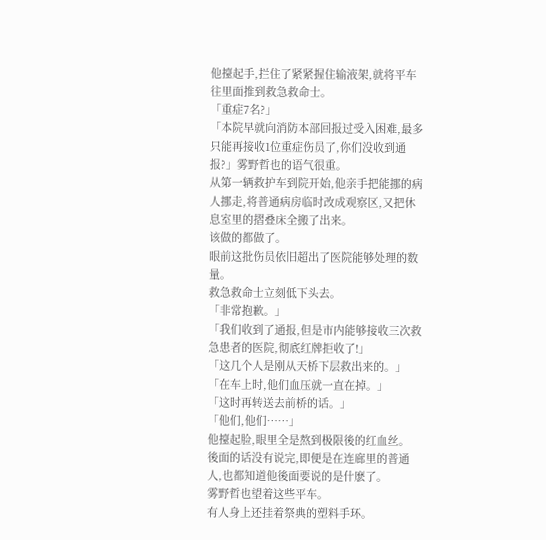他擡起手,拦住了紧紧握住输液架,就将平车往里面推到救急救命士。
「重症7名?」
「本院早就向消防本部回报过受入困难,最多只能再接收1位重症伤员了,你们没收到通报?」雾野哲也的语气很重。
从第一辆救护车到院开始,他亲手把能挪的病人挪走,将普通病房临时改成观察区,又把休息室里的摺叠床全搬了出来。
该做的都做了。
眼前这批伤员依旧超出了医院能够处理的数量。
救急救命士立刻低下头去。
「非常抱歉。」
「我们收到了通报,但是市内能够接收三次救急患者的医院,彻底红牌拒收了!」
「这几个人是刚从天桥下层救出来的。」
「在车上时,他们血压就一直在掉。」
「这时再转送去前桥的话。」
「他们,他们……」
他擡起脸,眼里全是熬到极限後的红血丝。
後面的话没有说完,即便是在连廊里的普通人,也都知道他後面要说的是什麽了。
雾野哲也望着这些平车。
有人身上还挂着祭典的塑料手环。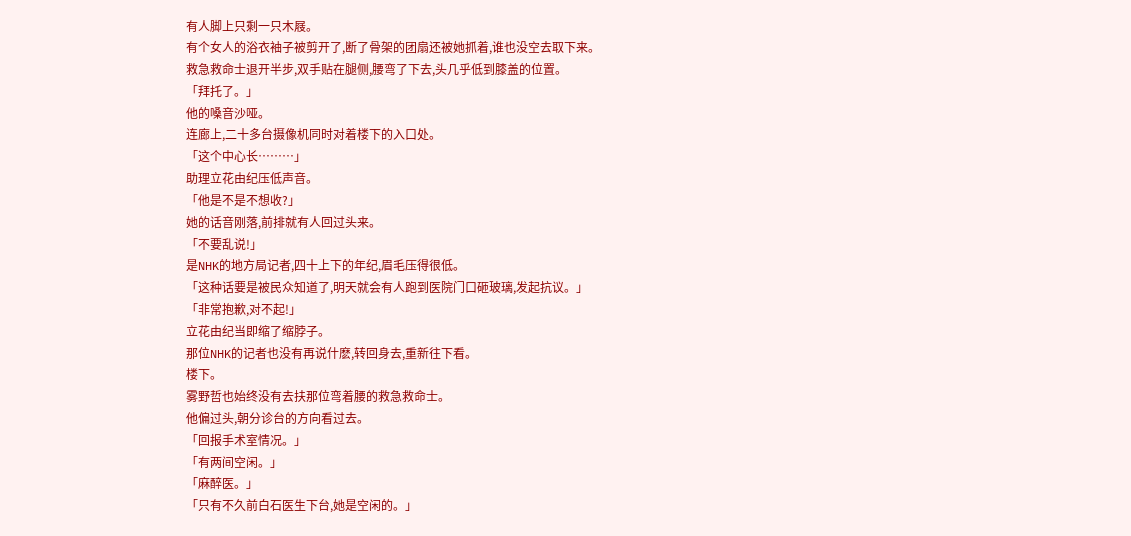有人脚上只剩一只木屐。
有个女人的浴衣袖子被剪开了,断了骨架的团扇还被她抓着,谁也没空去取下来。
救急救命士退开半步,双手贴在腿侧,腰弯了下去,头几乎低到膝盖的位置。
「拜托了。」
他的嗓音沙哑。
连廊上,二十多台摄像机同时对着楼下的入口处。
「这个中心长………」
助理立花由纪压低声音。
「他是不是不想收?」
她的话音刚落,前排就有人回过头来。
「不要乱说!」
是NHK的地方局记者,四十上下的年纪,眉毛压得很低。
「这种话要是被民众知道了,明天就会有人跑到医院门口砸玻璃,发起抗议。」
「非常抱歉,对不起!」
立花由纪当即缩了缩脖子。
那位NHK的记者也没有再说什麽,转回身去,重新往下看。
楼下。
雾野哲也始终没有去扶那位弯着腰的救急救命士。
他偏过头,朝分诊台的方向看过去。
「回报手术室情况。」
「有两间空闲。」
「麻醉医。」
「只有不久前白石医生下台,她是空闲的。」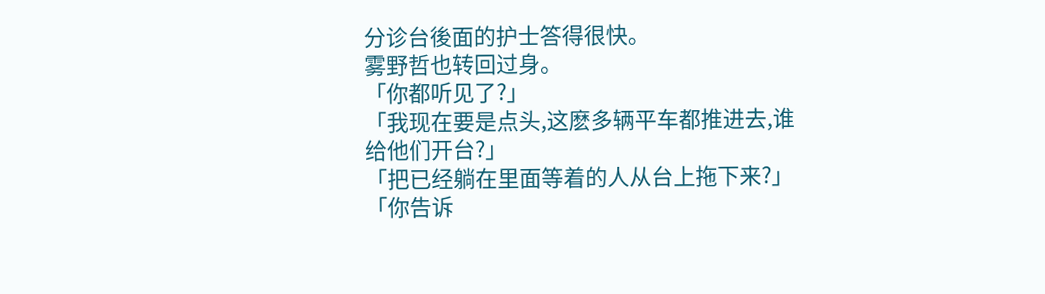分诊台後面的护士答得很快。
雾野哲也转回过身。
「你都听见了?」
「我现在要是点头,这麽多辆平车都推进去,谁给他们开台?」
「把已经躺在里面等着的人从台上拖下来?」
「你告诉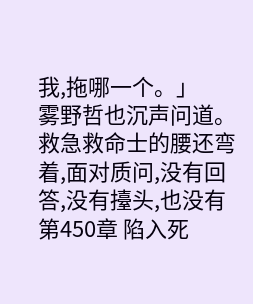我,拖哪一个。」
雾野哲也沉声问道。
救急救命士的腰还弯着,面对质问,没有回答,没有擡头,也没有
第450章 陷入死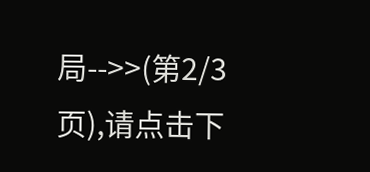局-->>(第2/3页),请点击下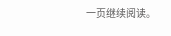一页继续阅读。